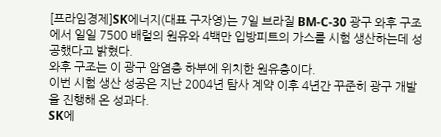[프라임경제]SK에너지(대표 구자영)는 7일 브라질 BM-C-30 광구 와후 구조에서 일일 7500 배럴의 원유와 4백만 입방피트의 가스를 시험 생산하는데 성공했다고 밝혔다.
와후 구조는 이 광구 암염층 하부에 위치한 원유층이다.
이번 시험 생산 성공은 지난 2004년 탐사 계약 이후 4년간 꾸준히 광구 개발을 진행해 온 성과다.
SK에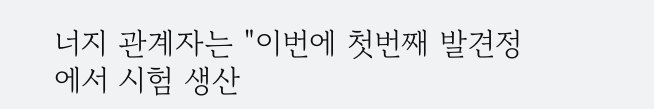너지 관계자는 "이번에 첫번째 발견정에서 시험 생산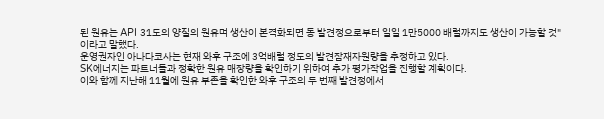된 원유는 API 31도의 양질의 원유며 생산이 본격화되면 동 발견정으로부터 일일 1만5000 배럴까지도 생산이 가능할 것"이라고 말했다.
운영권자인 아나다코사는 현재 와후 구조에 3억배럴 정도의 발견잠재자원량을 추정하고 있다.
SK에너지는 파트너들과 정확한 원유 매장량을 확인하기 위하여 추가 평가작업을 진행할 계획이다.
이와 함께 지난해 11월에 원유 부존을 확인한 와후 구조의 두 번째 발견정에서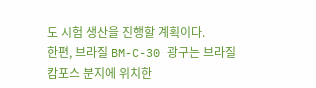도 시험 생산을 진행할 계획이다.
한편, 브라질 BM-C-30 광구는 브라질 캄포스 분지에 위치한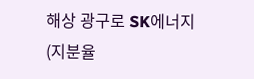해상 광구로 SK에너지(지분율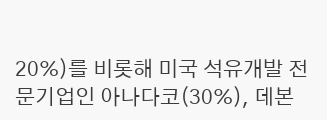20%)를 비롯해 미국 석유개발 전문기업인 아나다코(30%), 데본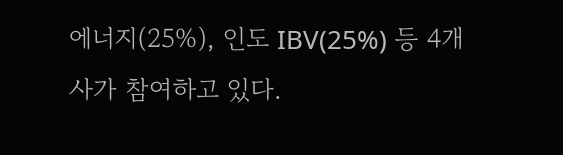에너지(25%), 인도 IBV(25%) 등 4개사가 참여하고 있다.